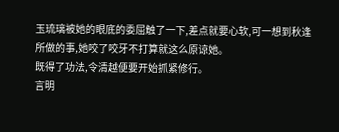玉琉璃被她的眼底的委屈触了一下,差点就要心软,可一想到秋逢所做的事,她咬了咬牙不打算就这么原谅她。
既得了功法,令清越便要开始抓紧修行。
言明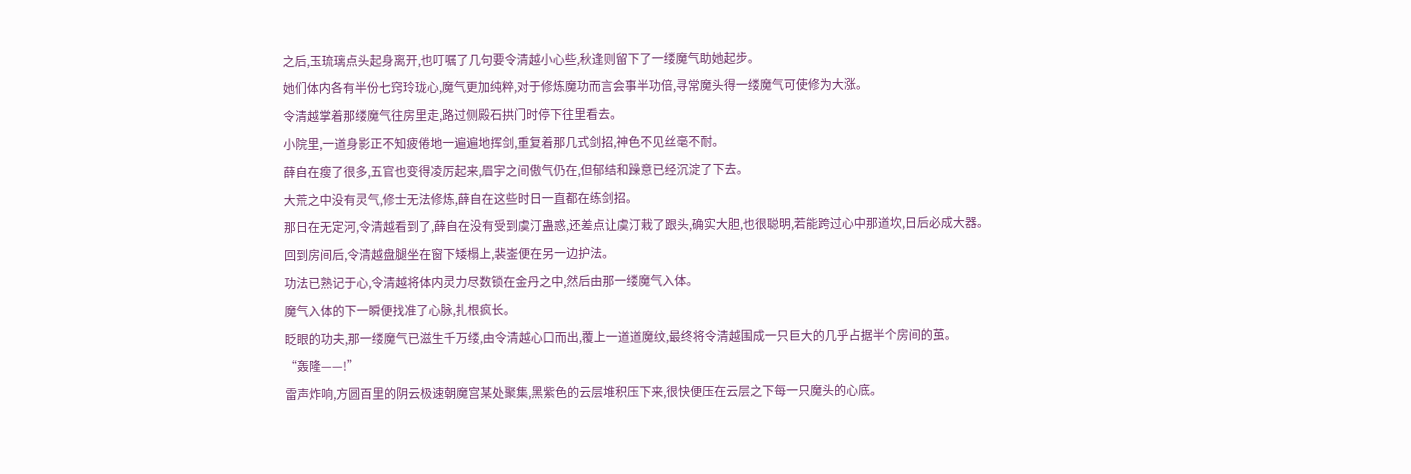之后,玉琉璃点头起身离开,也叮嘱了几句要令清越小心些,秋逢则留下了一缕魔气助她起步。
她们体内各有半份七窍玲珑心,魔气更加纯粹,对于修炼魔功而言会事半功倍,寻常魔头得一缕魔气可使修为大涨。
令清越掌着那缕魔气往房里走,路过侧殿石拱门时停下往里看去。
小院里,一道身影正不知疲倦地一遍遍地挥剑,重复着那几式剑招,神色不见丝毫不耐。
薛自在瘦了很多,五官也变得凌厉起来,眉宇之间傲气仍在,但郁结和躁意已经沉淀了下去。
大荒之中没有灵气,修士无法修炼,薛自在这些时日一直都在练剑招。
那日在无定河,令清越看到了,薛自在没有受到虞汀蛊惑,还差点让虞汀栽了跟头,确实大胆,也很聪明,若能跨过心中那道坎,日后必成大器。
回到房间后,令清越盘腿坐在窗下矮榻上,裴崟便在另一边护法。
功法已熟记于心,令清越将体内灵力尽数锁在金丹之中,然后由那一缕魔气入体。
魔气入体的下一瞬便找准了心脉,扎根疯长。
眨眼的功夫,那一缕魔气已滋生千万缕,由令清越心口而出,覆上一道道魔纹,最终将令清越围成一只巨大的几乎占据半个房间的茧。
“轰隆——!”
雷声炸响,方圆百里的阴云极速朝魔宫某处聚集,黑紫色的云层堆积压下来,很快便压在云层之下每一只魔头的心底。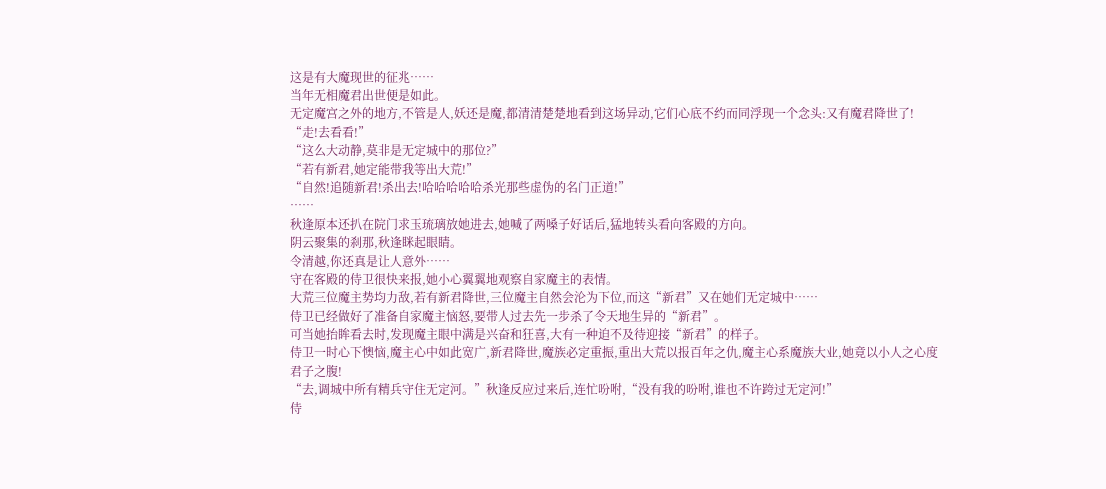这是有大魔现世的征兆……
当年无相魔君出世便是如此。
无定魔宫之外的地方,不管是人,妖还是魔,都清清楚楚地看到这场异动,它们心底不约而同浮现一个念头:又有魔君降世了!
“走!去看看!”
“这么大动静,莫非是无定城中的那位?”
“若有新君,她定能带我等出大荒!”
“自然!追随新君!杀出去!哈哈哈哈哈杀光那些虚伪的名门正道!”
……
秋逢原本还扒在院门求玉琉璃放她进去,她喊了两嗓子好话后,猛地转头看向客殿的方向。
阴云聚集的刹那,秋逢眯起眼睛。
令清越,你还真是让人意外……
守在客殿的侍卫很快来报,她小心翼翼地观察自家魔主的表情。
大荒三位魔主势均力敌,若有新君降世,三位魔主自然会沦为下位,而这“新君”又在她们无定城中……
侍卫已经做好了准备自家魔主恼怒,要带人过去先一步杀了令天地生异的“新君”。
可当她抬眸看去时,发现魔主眼中满是兴奋和狂喜,大有一种迫不及待迎接“新君”的样子。
侍卫一时心下懊恼,魔主心中如此宽广,新君降世,魔族必定重振,重出大荒以报百年之仇,魔主心系魔族大业,她竟以小人之心度君子之腹!
“去,调城中所有精兵守住无定河。”秋逢反应过来后,连忙吩咐,“没有我的吩咐,谁也不许跨过无定河!”
侍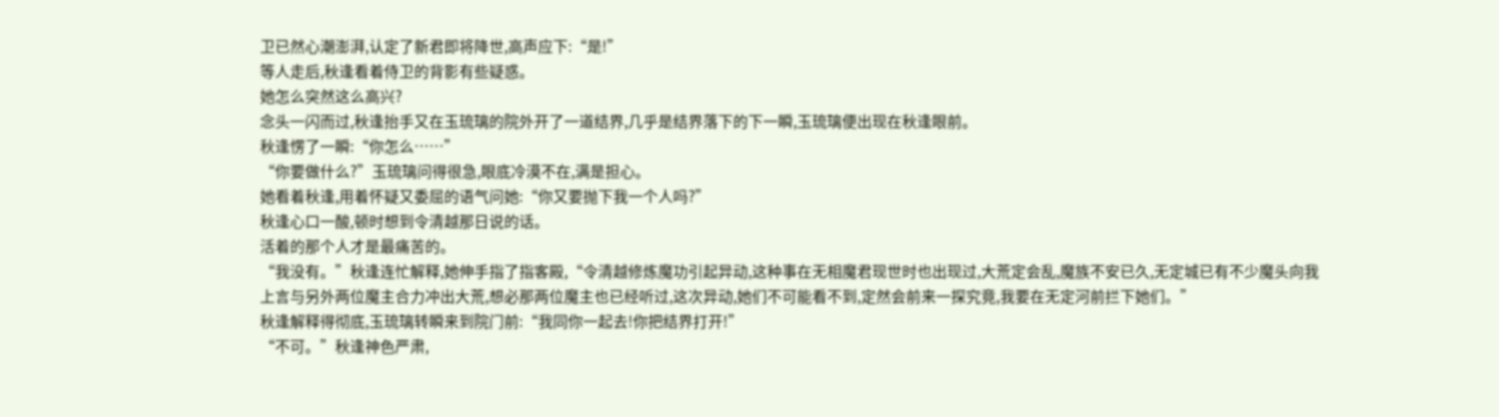卫已然心潮澎湃,认定了新君即将降世,高声应下:“是!”
等人走后,秋逢看着侍卫的背影有些疑惑。
她怎么突然这么高兴?
念头一闪而过,秋逢抬手又在玉琉璃的院外开了一道结界,几乎是结界落下的下一瞬,玉琉璃便出现在秋逢眼前。
秋逢愣了一瞬:“你怎么……”
“你要做什么?”玉琉璃问得很急,眼底冷漠不在,满是担心。
她看着秋逢,用着怀疑又委屈的语气问她:“你又要抛下我一个人吗?”
秋逢心口一酸,顿时想到令清越那日说的话。
活着的那个人才是最痛苦的。
“我没有。”秋逢连忙解释,她伸手指了指客殿,“令清越修炼魔功引起异动,这种事在无相魔君现世时也出现过,大荒定会乱,魔族不安已久,无定城已有不少魔头向我上言与另外两位魔主合力冲出大荒,想必那两位魔主也已经听过,这次异动,她们不可能看不到,定然会前来一探究竟,我要在无定河前拦下她们。”
秋逢解释得彻底,玉琉璃转瞬来到院门前:“我同你一起去!你把结界打开!”
“不可。”秋逢神色严肃,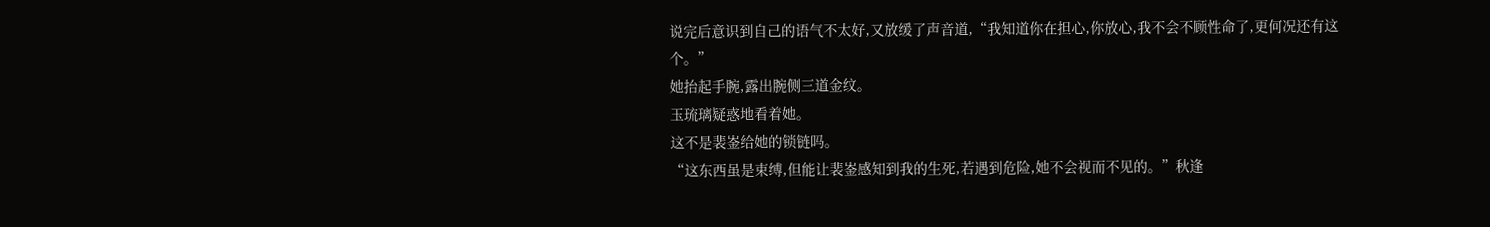说完后意识到自己的语气不太好,又放缓了声音道,“我知道你在担心,你放心,我不会不顾性命了,更何况还有这个。”
她抬起手腕,露出腕侧三道金纹。
玉琉璃疑惑地看着她。
这不是裴崟给她的锁链吗。
“这东西虽是束缚,但能让裴崟感知到我的生死,若遇到危险,她不会视而不见的。”秋逢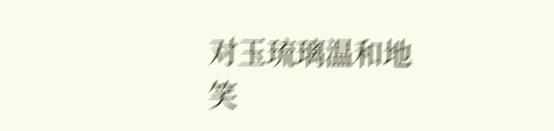对玉琉璃温和地笑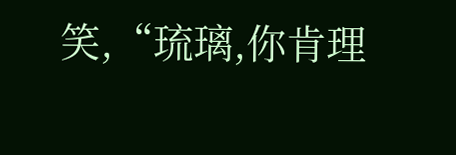笑,“琉璃,你肯理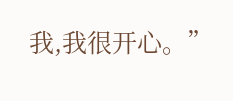我,我很开心。”